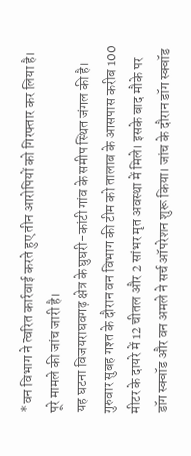*वन विभाग ने त्वरित कार्रवाई करते हुए तीन आरोपियों को गिरफ्तार कर लिया है। पूरे मामले की जांच जारी है।
यह घटना विजयराघवगढ़ क्षेत्र के घुघरी-कांटी गांव के समीप स्थित जंगल की है। गुरुवार सुबह गश्त के दौरान वन विभाग की टीम को तालाब के आसपास करीब 100 मीटर के दायरे में 12 चीतल और 2 सांभर मृत अवस्था में मिले। इसके बाद मौके पर डॉग स्क्वॉड और वन अमले ने सर्च ऑपरेशन शुरू किया। जांच के दौरान डॉग स्क्वॉड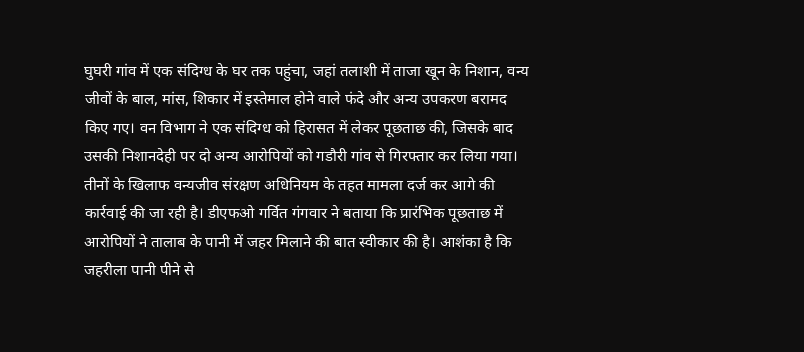घुघरी गांव में एक संदिग्ध के घर तक पहुंचा, जहां तलाशी में ताजा खून के निशान, वन्य जीवों के बाल, मांस, शिकार में इस्तेमाल होने वाले फंदे और अन्य उपकरण बरामद किए गए। वन विभाग ने एक संदिग्ध को हिरासत में लेकर पूछताछ की, जिसके बाद उसकी निशानदेही पर दो अन्य आरोपियों को गडौरी गांव से गिरफ्तार कर लिया गया। तीनों के खिलाफ वन्यजीव संरक्षण अधिनियम के तहत मामला दर्ज कर आगे की कार्रवाई की जा रही है। डीएफओ गर्वित गंगवार ने बताया कि प्रारंभिक पूछताछ में आरोपियों ने तालाब के पानी में जहर मिलाने की बात स्वीकार की है। आशंका है कि जहरीला पानी पीने से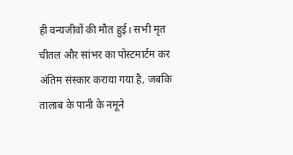ही वन्यजीवों की मौत हुई। सभी मृत चीतल और सांभर का पोस्टमार्टम कर अंतिम संस्कार कराया गया है, जबकि तालाब के पानी के नमूने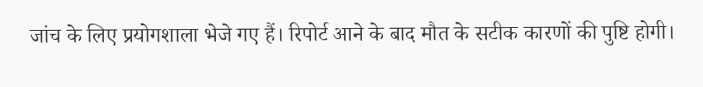जांच के लिए प्रयोगशाला भेजे गए हैं। रिपोर्ट आने के बाद मौत के सटीक कारणों की पुष्टि होगी।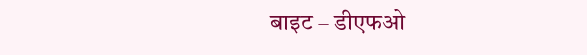बाइट – डीएफओ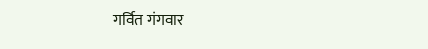गर्वित गंगवार